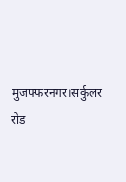मुजफ्फरनगर।सर्कुलर रोड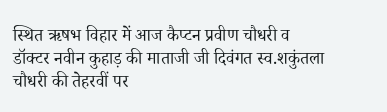स्थित ऋषभ विहार में आज कैप्टन प्रवीण चौधरी व डॉक्टर नवीन कुहाड़ की माताजी जी दिवंगत स्व.शकुंतला चौधरी की तेहरवीं पर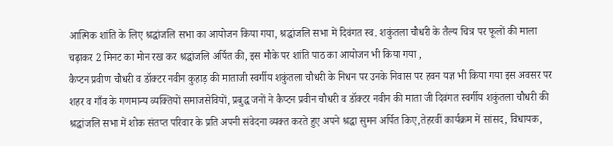आत्मिक शांति के लिए श्रद्धांजलि सभा का आयोजन किया गया, श्रद्धांजलि सभा में दिवंगत स्व. शकुंतला चौधरी के तैल्य चित्र पर फूलों की माला चढ़ाकर 2 मिनट का मोन रख कर श्रद्धांजलि अर्पित की, इस मौके पर शांति पाठ का आयोजन भी किया गया ,
कैप्टन प्रवीण चौधरी व डॉक्टर नवीन कुहाड़ की माताजी स्वर्गीय शकुंतला चौधरी के निधन पर उनके निवास पर हवन यज्ञ भी किया गया इस अवसर पर शहर व गाँव के गणमान्य व्यक्तियों समाजसेवियों, प्रबुद्ध जनों ने कैप्टन प्रवीन चौधरी व डॉक्टर नवीन की माता जी दिवंगत स्वर्गीय शकुंतला चौधरी की श्रद्धांजलि सभा में शोक संतप्त परिवार के प्रति अपनी संवेदना व्यक्त करते हुए अपने श्रद्धा सुमन अर्पित किए,तेहरवीं कार्यक्रम में सांसद, विधायक,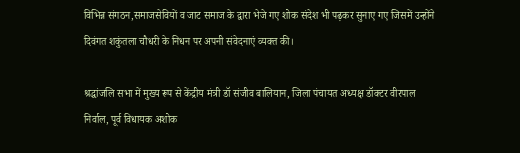विभिन्न संगठन,समाजसेवियों व जाट समाज के द्वारा भेजे गए शोक संदेश भी पढ़कर सुनाए गए जिसमें उन्होंने दिवंगत शकुंतला चौधरी के निधन पर अपनी संवेदनाएं व्यक्त की।

श्रद्धांजलि सभा में मुख्य रूप से केंद्रीय मंत्री डॉ संजीव बालियान, जिला पंचायत अध्यक्ष डॉक्टर वीरपाल निर्वाल, पूर्व विधायक अशोक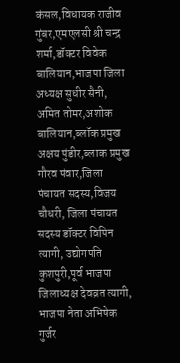कंसल,विधायक राजीव गुंबर,एमएलसी श्री चन्द्र शर्मा,डॉक्टर विवेक बालियान,भाजपा जिला अध्यक्ष सुधीर सैनी, अमित तोमर,अशोक बालियान,ब्लॉक प्रमुख अक्षय पुंडीर,ब्लाक प्रमुख गौरव पंवार,जिला पंचायत सदस्य,विजय चौधरी, जिला पंचायत सदस्य डॉक्टर विपिन त्यागी, उद्योगपति कुशपुरी,पूर्व भाजपा जिलाध्यक्ष देवव्रत त्यागी, भाजपा नेता अभिषेक गुर्जर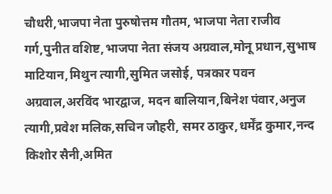चौधरी,भाजपा नेता पुरुषोत्तम गौतम, भाजपा नेता राजीव गर्ग,पुनीत वशिष्ट,भाजपा नेता संजय अग्रवाल,मोनू प्रधान,सुभाष माटियान,मिथुन त्यागी,सुमित जसोई, पत्रकार पवन अग्रवाल,अरविंद भारद्वाज, मदन बालियान,बिनेश पंवार,अनुज त्यागी,प्रवेश मलिक,सचिन जौहरी, समर ठाकुर,धर्मेंद्र कुमार,नन्द किशोर सैनी,अमित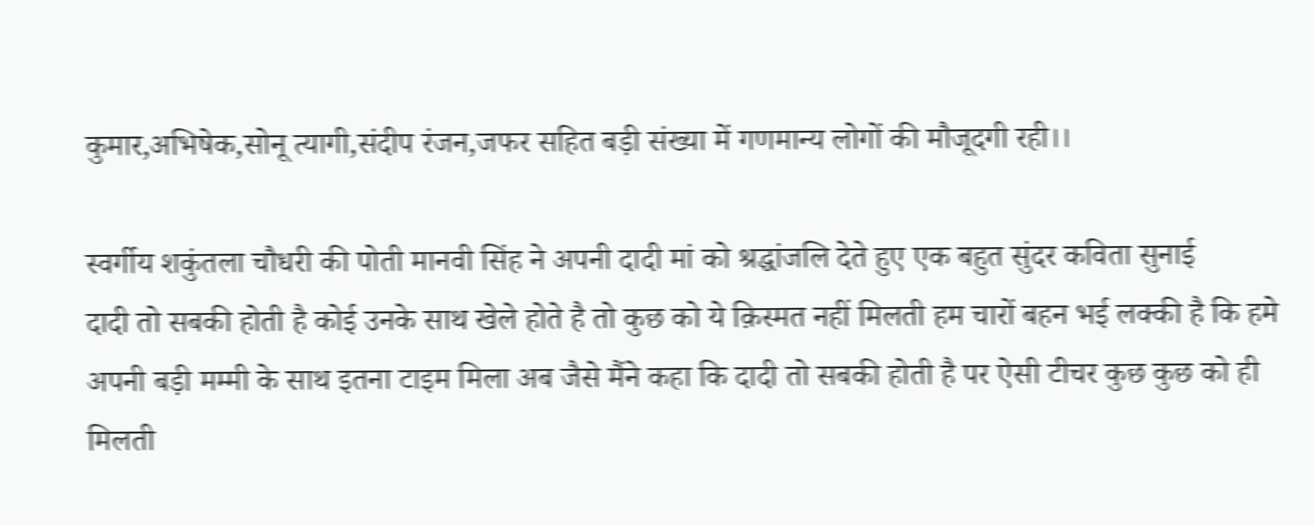कुमार,अभिषेक,सोनू त्यागी,संदीप रंजन,जफर सहित बड़ी संख्या में गणमान्य लोगों की मौजूदगी रही।।

स्वर्गीय शकुंतला चौधरी की पोती मानवी सिंह ने अपनी दादी मां को श्रद्धांजलि देते हुए एक बहुत सुंदर कविता सुनाई
दादी तो सबकी होती है कोई उनके साथ खेले होते है तो कुछ को ये क़िस्मत नहीं मिलती हम चारों बहन भई लक्की है कि हमे अपनी बड़ी मम्मी के साथ इतना टाइम मिला अब जैसे मैंने कहा कि दादी तो सबकी होती है पर ऐसी टीचर कुछ कुछ को ही मिलती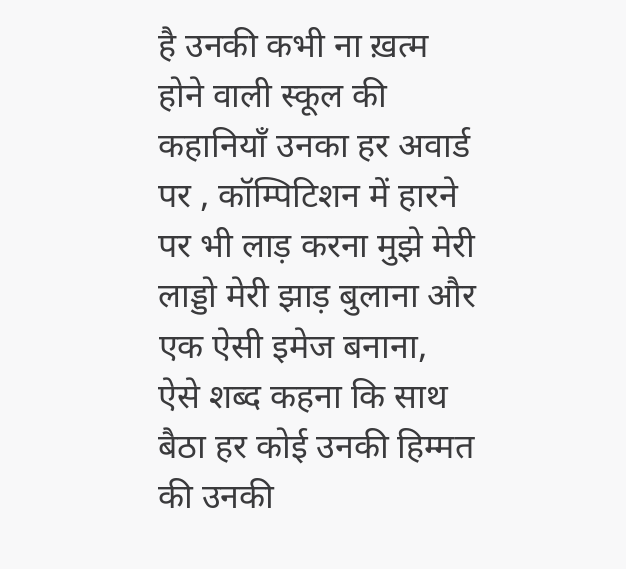है उनकी कभी ना ख़त्म होने वाली स्कूल की कहानियाँ उनका हर अवार्ड पर , कॉम्पिटिशन में हारने पर भी लाड़ करना मुझे मेरी लाड्डो मेरी झाड़ बुलाना और एक ऐसी इमेज बनाना, ऐसे शब्द कहना कि साथ बैठा हर कोई उनकी हिम्मत की उनकी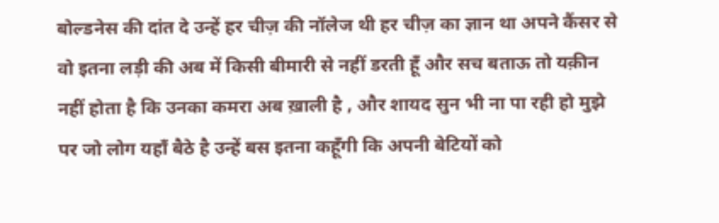बोल्डनेस की दांत दे उन्हें हर चीज़ की नॉलेज थी हर चीज़ का ज्ञान था अपने कैंसर से वो इतना लड़ी की अब में किसी बीमारी से नहीं डरती हूँ और सच बताऊ तो यक़ीन नहीं होता है कि उनका कमरा अब ख़ाली है , और शायद सुन भी ना पा रही हो मुझे पर जो लोग यहाँ बैठे है उन्हें बस इतना कहूँगी कि अपनी बेटियों को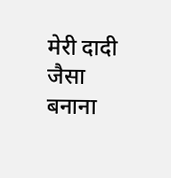मेरी दादी जैसा बनाना